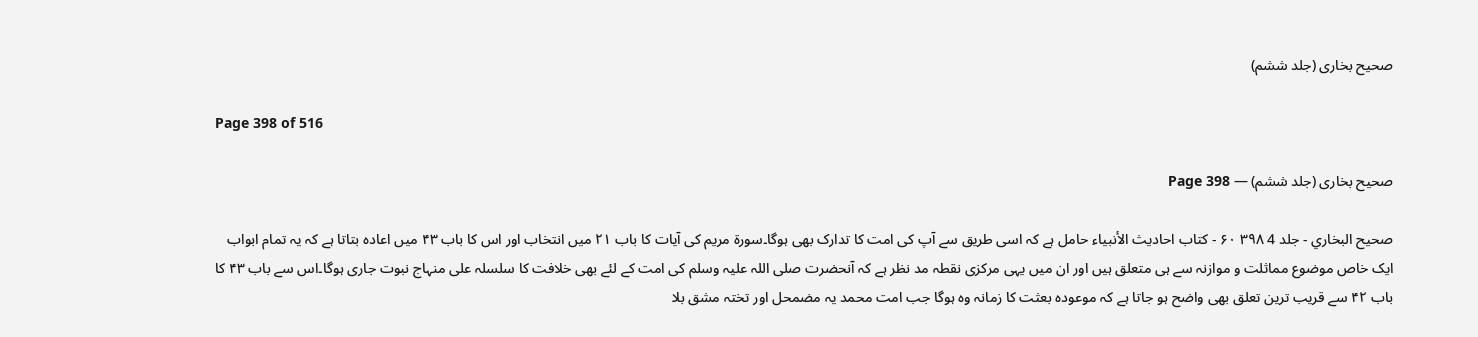صحیح بخاری (جلد ششم)

Page 398 of 516

صحیح بخاری (جلد ششم) — Page 398

صحيح البخاري - جلد 4 ۳۹۸ ۶۰ - کتاب احاديث الأنبياء حامل ہے کہ اسی طریق سے آپ کی امت کا تدارک بھی ہوگا۔سورۃ مریم کی آیات کا باب ۲۱ میں انتخاب اور اس کا باب ۴۳ میں اعادہ بتاتا ہے کہ یہ تمام ابواب ایک خاص موضوع مماثلت و موازنہ سے ہی متعلق ہیں اور ان میں یہی مرکزی نقطہ مد نظر ہے کہ آنحضرت صلی اللہ علیہ وسلم کی امت کے لئے بھی خلافت کا سلسلہ علی منہاج نبوت جاری ہوگا۔اس سے باب ۴۳ کا باب ۴۲ سے قریب ترین تعلق بھی واضح ہو جاتا ہے کہ موعودہ بعثت کا زمانہ وہ ہوگا جب امت محمد یہ مضمحل اور تختہ مشق بلا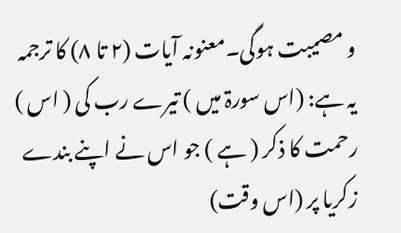و مصیبت ہوگی۔معنونہ آیات (۲ تا ۸) کا ترجمہ یہ ہے: (اس سورۃ میں ) تیرے رب کی ( اس ) رحمت کا ذکر ( ہے ) جو اس نے اپنے بندے زکریا پر (اس وقت)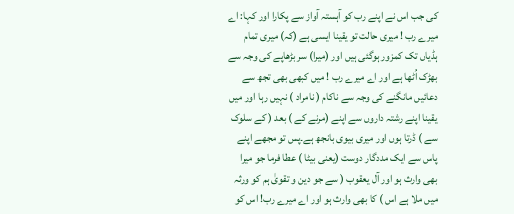کی جب اس نے اپنے رب کو آہستہ آواز سے پکارا اور کہا: اے میرے رب ! میری حالت تو یقینا ایسی ہے (کہ) میری تمام ہڈیاں تک کمزور ہوگئی ہیں اور (میرا) سر بڑھاپے کی وجہ سے بھڑک اُٹھا ہے اور اے میرے رب ! میں کبھی بھی تجھ سے دعائیں مانگنے کی وجہ سے ناکام ( نامراد ) نہیں رہا اور میں یقینا اپنے رشتہ داروں سے اپنے (مرنے کے ) بعد ( کے سلوک سے ) ڈرتا ہوں اور میری بیوی بانجھ ہے۔پس تو مجھے اپنے پاس سے ایک مددگار دوست (یعنی بیٹا ) عطا فرما جو میرا بھی وارث ہو اور آل یعقوب ( سے جو دین و تقویٰ ہم کو ورثہ میں ملا ہے اس ) کا بھی وارث ہو اور اے میرے رب! اس کو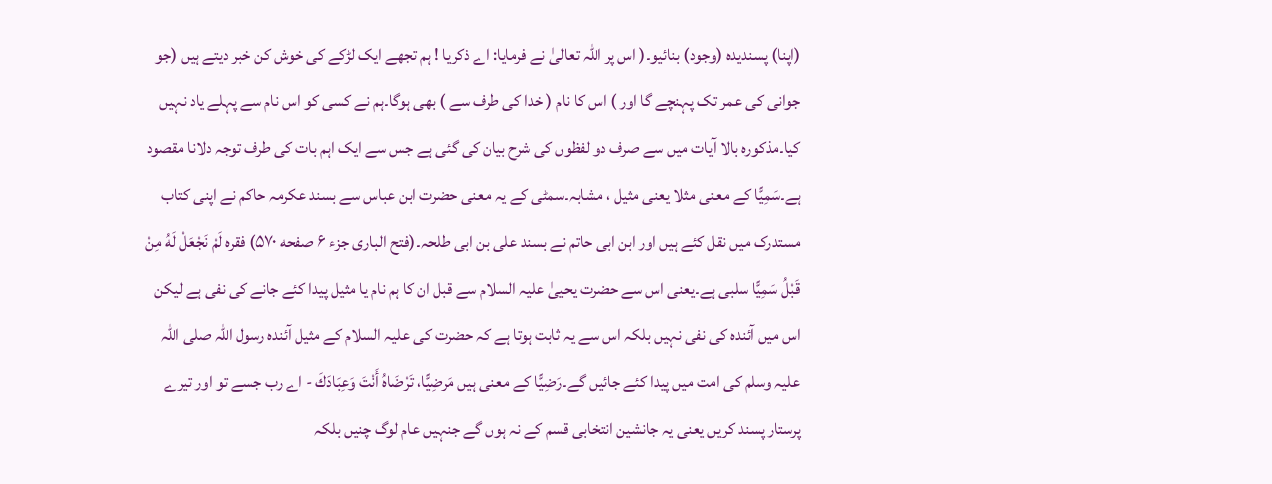(اپنا) پسندیدہ (وجود) بنائیو۔( اس پر اللہ تعالیٰ نے فرمایا: اے ذکریا ! ہم تجھے ایک لڑکے کی خوش کن خبر دیتے ہیں (جو جوانی کی عمر تک پہنچے گا اور ) اس کا نام ( خدا کی طرف سے ) بھی ہوگا۔ہم نے کسی کو اس نام سے پہلے یاد نہیں کیا۔مذکورہ بالا آیات میں سے صرف دو لفظوں کی شرح بیان کی گئی ہے جس سے ایک اہم بات کی طرف توجہ دلانا مقصود ہے۔سَمِيًّا کے معنی مثلا یعنی مثیل ، مشابہ۔سمٹی کے یہ معنی حضرت ابن عباس سے بسند عکرمہ حاکم نے اپنی کتاب مستدرک میں نقل کئے ہیں اور ابن ابی حاتم نے بسند علی بن ابی طلحہ۔(فتح الباری جزء ۶ صفحه ۵۷۰) فقره لَمْ نَجْعَلْ لَهُ مِنْ قَبْلُ سَمِيًّا سلبی ہے۔یعنی اس سے حضرت یحییٰ علیہ السلام سے قبل ان کا ہم نام یا مثیل پیدا کئے جانے کی نفی ہے لیکن اس میں آئندہ کی نفی نہیں بلکہ اس سے یہ ثابت ہوتا ہے کہ حضرت کی علیہ السلام کے مثیل آئندہ رسول اللہ صلی اللہ علیہ وسلم کی امت میں پیدا کئے جائیں گے۔رَضِيًّا کے معنی ہیں مَرضِيًّا، تَرْضَاهُ أَنْتَ وَعِبَادَكَ - اے رب جسے تو اور تیرے پرستار پسند کریں یعنی یہ جانشین انتخابی قسم کے نہ ہوں گے جنہیں عام لوگ چنیں بلکہ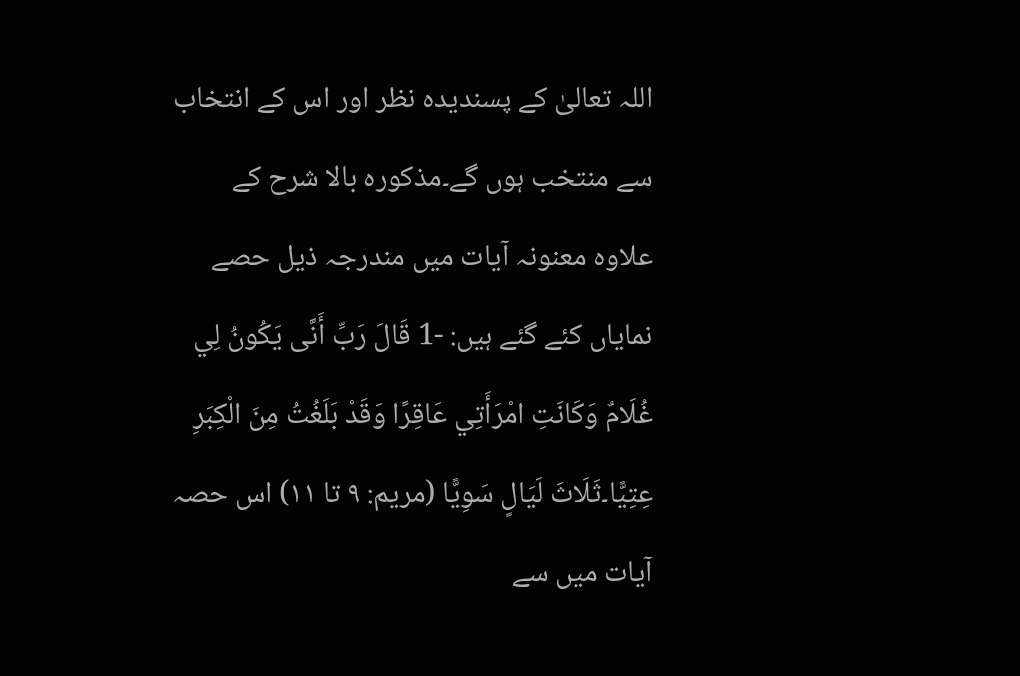اللہ تعالیٰ کے پسندیدہ نظر اور اس کے انتخاب سے منتخب ہوں گے۔مذکورہ بالا شرح کے علاوہ معنونہ آیات میں مندرجہ ذیل حصے نمایاں کئے گئے ہیں: -1 قَالَ رَبِّ أَنَّى يَكُونُ لِي غُلَامٌ وَكَانَتِ امْرَأَتِي عَاقِرًا وَقَدْ بَلَغُتُ مِنَ الْكِبَرِ عِتِيًّا۔ثَلَاثَ لَيَالٍ سَوِيًّا (مریم: ۹ تا ۱۱) اس حصہ آیات میں سے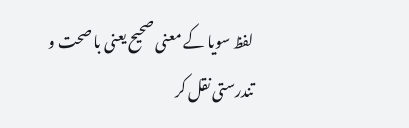لفظ سویا کے معنی صحیح یعنی با صحت و تندرستی نقل کر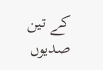کے تین صدیوں